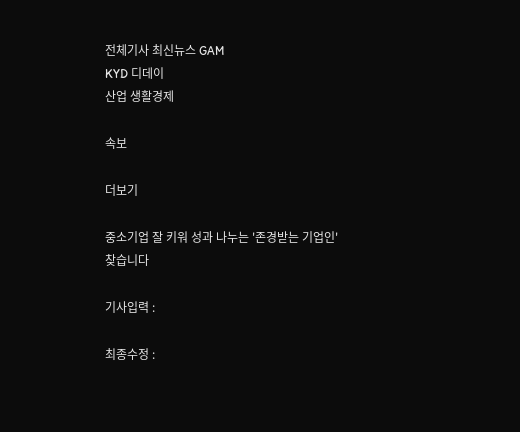전체기사 최신뉴스 GAM
KYD 디데이
산업 생활경제

속보

더보기

중소기업 잘 키워 성과 나누는 '존경받는 기업인' 찾습니다

기사입력 :

최종수정 :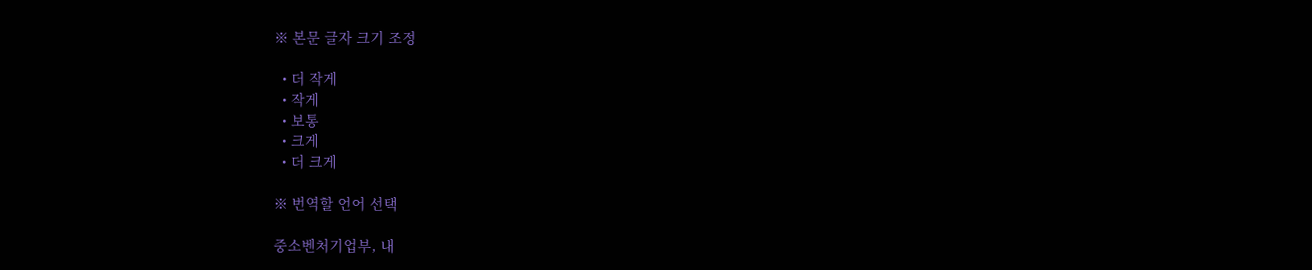※ 본문 글자 크기 조정

  • 더 작게
  • 작게
  • 보통
  • 크게
  • 더 크게

※ 번역할 언어 선택

중소벤처기업부, 내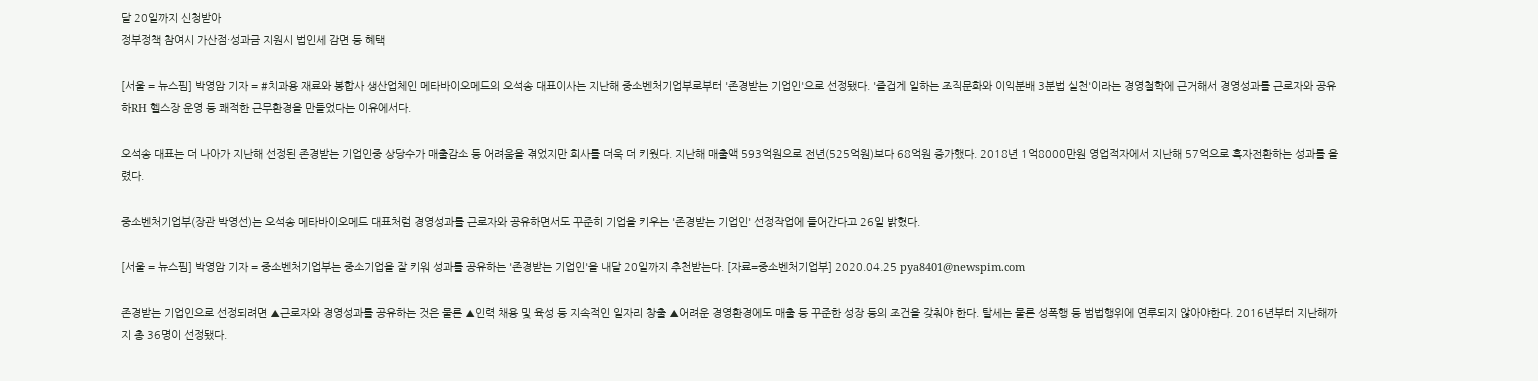달 20일까지 신청받아
정부정책 참여시 가산점·성과금 지원시 법인세 감면 등 혜택

[서울 = 뉴스핌] 박영암 기자 = #치과용 재료와 봉합사 생산업체인 메타바이오메드의 오석송 대표이사는 지난해 중소벤처기업부로부터 '존경받는 기업인'으로 선정됐다. '즐겁게 일하는 조직문화와 이익분배 3분법 실천'이라는 경영철학에 근거해서 경영성과를 근로자와 공유하RH 헬스장 운영 등 쾌적한 근무환경을 만들었다는 이유에서다.

오석송 대표는 더 나아가 지난해 선정된 존경받는 기업인중 상당수가 매출감소 등 어려움을 겪었지만 회사를 더욱 더 키웠다. 지난해 매출액 593억원으로 전년(525억원)보다 68억원 증가했다. 2018년 1억8000만원 영업적자에서 지난해 57억으로 흑자전환하는 성과를 올렸다.

중소벤처기업부(장관 박영선)는 오석송 메타바이오메드 대표처럼 경영성과를 근로자와 공유하면서도 꾸준히 기업을 키우는 '존경받는 기업인' 선정작업에 들어간다고 26일 밝혔다.

[서울 = 뉴스핌] 박영암 기자 = 중소벤처기업부는 중소기업을 잘 키워 성과를 공유하는 '존경받는 기업인'을 내달 20일까지 추천받는다. [자료=중소벤처기업부] 2020.04.25 pya8401@newspim.com

존경받는 기업인으로 선정되려면 ▲근로자와 경영성과를 공유하는 것은 물론 ▲인력 채용 및 육성 등 지속적인 일자리 창출 ▲어려운 경영환경에도 매출 등 꾸준한 성장 등의 조건을 갖춰야 한다. 탈세는 물론 성폭행 등 범법행위에 연루되지 않아야한다. 2016년부터 지난해까지 총 36명이 선정됐다.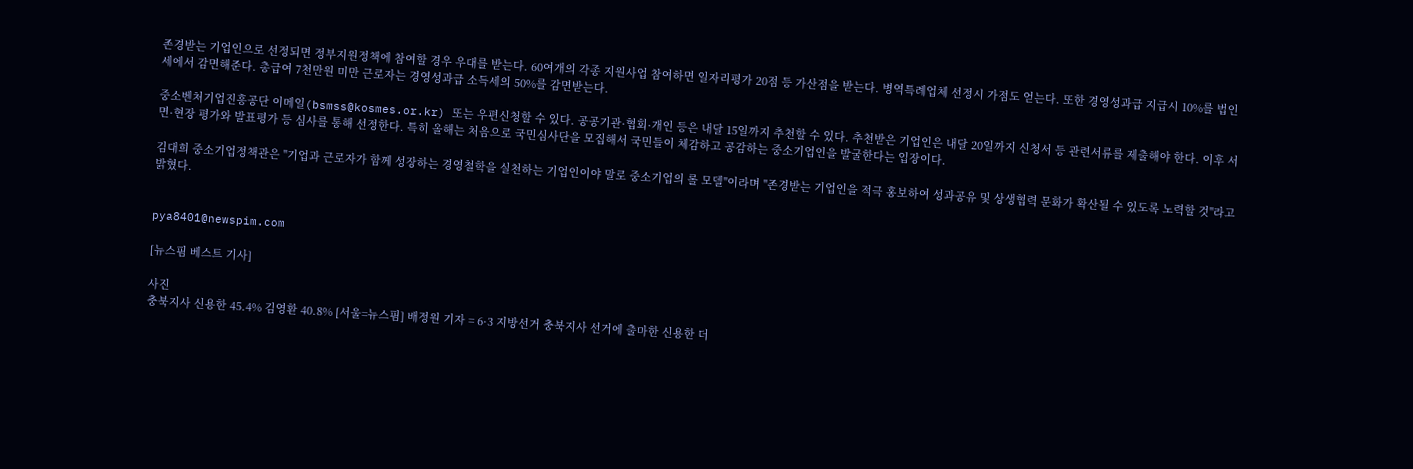존경받는 기업인으로 선정되면 정부지원정책에 참여할 경우 우대를 받는다. 60여개의 각종 지원사업 참여하면 일자리평가 20점 등 가산점을 받는다. 병역특례업체 선정시 가점도 얻는다. 또한 경영성과급 지급시 10%를 법인세에서 감면해준다. 총급여 7천만원 미만 근로자는 경영성과급 소득세의 50%를 감면받는다.

중소벤처기업진흥공단 이메일(bsmss@kosmes.or.kr) 또는 우편신청할 수 있다. 공공기관·협회·개인 등은 내달 15일까지 추천할 수 있다. 추천받은 기업인은 내달 20일까지 신청서 등 관련서류를 제출해야 한다. 이후 서면·현장 평가와 발표평가 등 심사를 통해 선정한다. 특히 올해는 처음으로 국민심사단을 모집해서 국민들이 체감하고 공감하는 중소기업인을 발굴한다는 입장이다.

김대희 중소기업정책관은 "기업과 근로자가 함께 성장하는 경영철학을 실천하는 기업인이야 말로 중소기업의 롤 모델"이라며 "존경받는 기업인을 적극 홍보하여 성과공유 및 상생협력 문화가 확산될 수 있도록 노력할 것"라고 밝혔다.


pya8401@newspim.com

[뉴스핌 베스트 기사]

사진
충북지사 신용한 45.4% 김영환 40.8% [서울=뉴스핌] 배정원 기자 = 6·3 지방선거 충북지사 선거에 출마한 신용한 더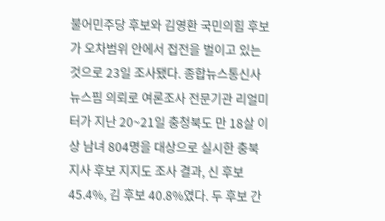불어민주당 후보와 김영환 국민의힘 후보가 오차범위 안에서 접전을 벌이고 있는 것으로 23일 조사됐다. 종합뉴스통신사 뉴스핌 의뢰로 여론조사 전문기관 리얼미터가 지난 20~21일 충청북도 만 18살 이상 남녀 804명을 대상으로 실시한 충북지사 후보 지지도 조사 결과, 신 후보 45.4%, 김 후보 40.8%였다. 두 후보 간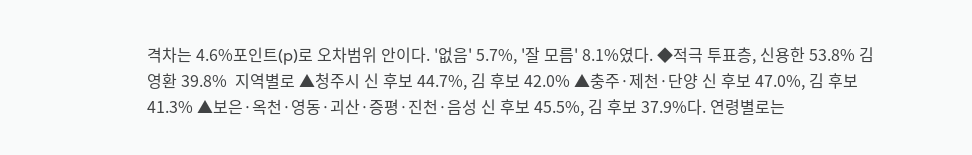격차는 4.6%포인트(p)로 오차범위 안이다. '없음' 5.7%, '잘 모름' 8.1%였다. ◆적극 투표층, 신용한 53.8% 김영환 39.8%  지역별로 ▲청주시 신 후보 44.7%, 김 후보 42.0% ▲충주·제천·단양 신 후보 47.0%, 김 후보 41.3% ▲보은·옥천·영동·괴산·증평·진천·음성 신 후보 45.5%, 김 후보 37.9%다. 연령별로는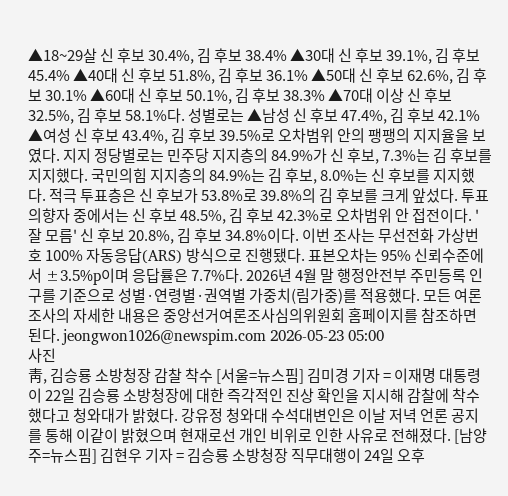▲18~29살 신 후보 30.4%, 김 후보 38.4% ▲30대 신 후보 39.1%, 김 후보 45.4% ▲40대 신 후보 51.8%, 김 후보 36.1% ▲50대 신 후보 62.6%, 김 후보 30.1% ▲60대 신 후보 50.1%, 김 후보 38.3% ▲70대 이상 신 후보 32.5%, 김 후보 58.1%다. 성별로는 ▲남성 신 후보 47.4%, 김 후보 42.1% ▲여성 신 후보 43.4%, 김 후보 39.5%로 오차범위 안의 팽팽의 지지율을 보였다. 지지 정당별로는 민주당 지지층의 84.9%가 신 후보, 7.3%는 김 후보를 지지했다. 국민의힘 지지층의 84.9%는 김 후보, 8.0%는 신 후보를 지지했다. 적극 투표층은 신 후보가 53.8%로 39.8%의 김 후보를 크게 앞섰다. 투표 의향자 중에서는 신 후보 48.5%, 김 후보 42.3%로 오차범위 안 접전이다. '잘 모름' 신 후보 20.8%, 김 후보 34.8%이다. 이번 조사는 무선전화 가상번호 100% 자동응답(ARS) 방식으로 진행됐다. 표본오차는 95% 신뢰수준에서 ±3.5%p이며 응답률은 7.7%다. 2026년 4월 말 행정안전부 주민등록 인구를 기준으로 성별·연령별·권역별 가중치(림가중)를 적용했다. 모든 여론조사의 자세한 내용은 중앙선거여론조사심의위원회 홈페이지를 참조하면 된다. jeongwon1026@newspim.com 2026-05-23 05:00
사진
靑, 김승룡 소방청장 감찰 착수 [서울=뉴스핌] 김미경 기자 = 이재명 대통령이 22일 김승룡 소방청장에 대한 즉각적인 진상 확인을 지시해 감찰에 착수했다고 청와대가 밝혔다. 강유정 청와대 수석대변인은 이날 저녁 언론 공지를 통해 이같이 밝혔으며 현재로선 개인 비위로 인한 사유로 전해졌다. [남양주=뉴스핌] 김현우 기자 = 김승룡 소방청장 직무대행이 24일 오후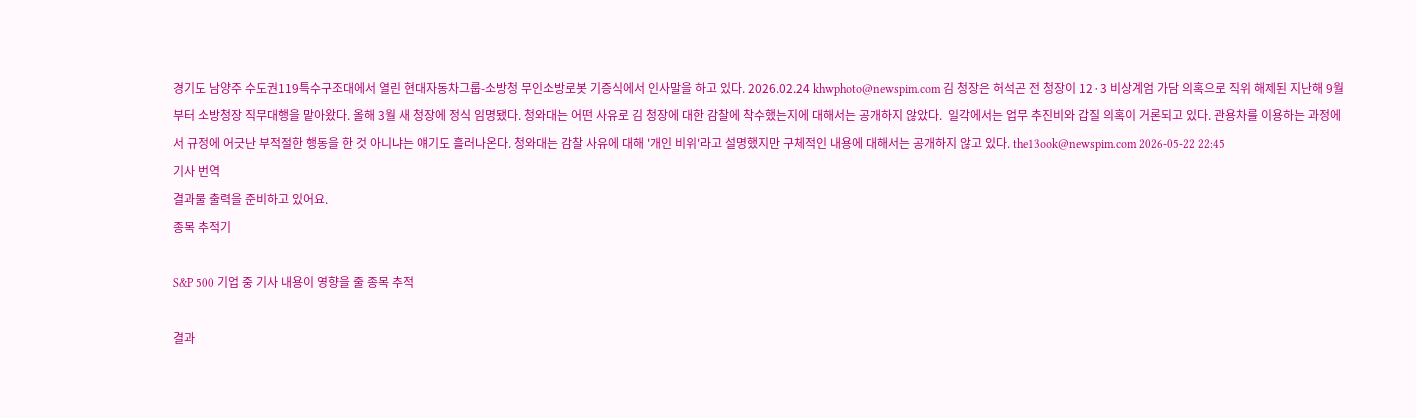경기도 남양주 수도권119특수구조대에서 열린 현대자동차그룹-소방청 무인소방로봇 기증식에서 인사말을 하고 있다. 2026.02.24 khwphoto@newspim.com 김 청장은 허석곤 전 청장이 12·3 비상계엄 가담 의혹으로 직위 해제된 지난해 9월부터 소방청장 직무대행을 맡아왔다. 올해 3월 새 청장에 정식 임명됐다. 청와대는 어떤 사유로 김 청장에 대한 감찰에 착수했는지에 대해서는 공개하지 않았다.  일각에서는 업무 추진비와 갑질 의혹이 거론되고 있다. 관용차를 이용하는 과정에서 규정에 어긋난 부적절한 행동을 한 것 아니냐는 얘기도 흘러나온다. 청와대는 감찰 사유에 대해 '개인 비위'라고 설명했지만 구체적인 내용에 대해서는 공개하지 않고 있다. the13ook@newspim.com 2026-05-22 22:45
기사 번역
결과물 출력을 준비하고 있어요.
종목 추적기

S&P 500 기업 중 기사 내용이 영향을 줄 종목 추적

결과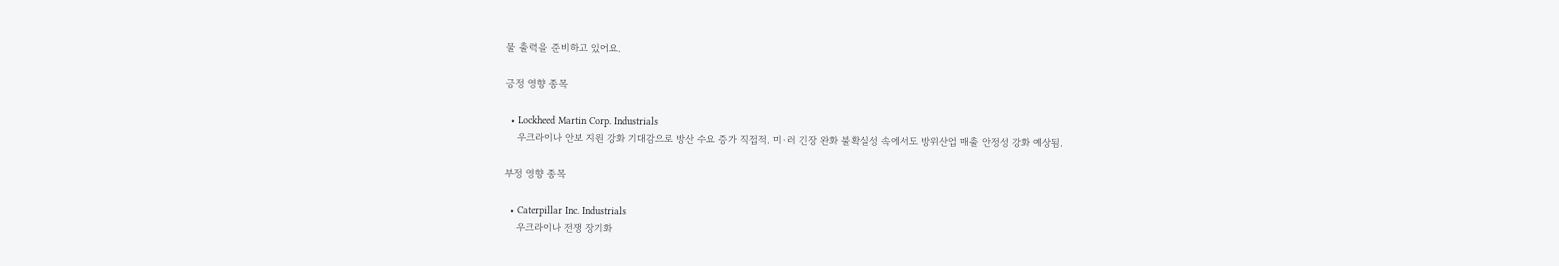물 출력을 준비하고 있어요.

긍정 영향 종목

  • Lockheed Martin Corp. Industrials
    우크라이나 안보 지원 강화 기대감으로 방산 수요 증가 직접적. 미·러 긴장 완화 불확실성 속에서도 방위산업 매출 안정성 강화 예상됨.

부정 영향 종목

  • Caterpillar Inc. Industrials
    우크라이나 전쟁 장기화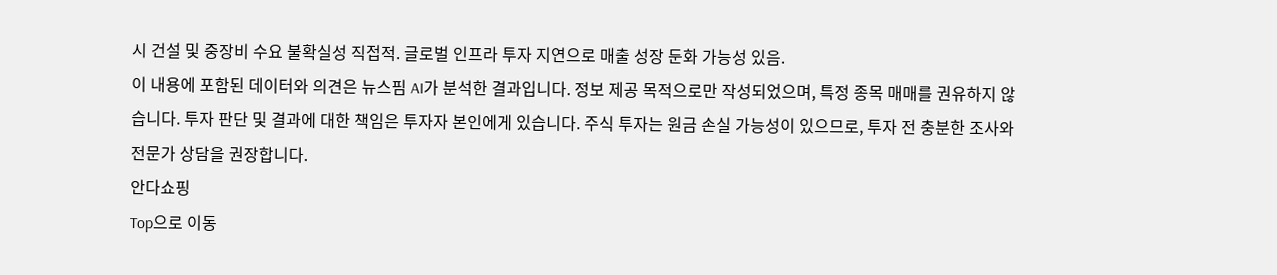시 건설 및 중장비 수요 불확실성 직접적. 글로벌 인프라 투자 지연으로 매출 성장 둔화 가능성 있음.
이 내용에 포함된 데이터와 의견은 뉴스핌 AI가 분석한 결과입니다. 정보 제공 목적으로만 작성되었으며, 특정 종목 매매를 권유하지 않습니다. 투자 판단 및 결과에 대한 책임은 투자자 본인에게 있습니다. 주식 투자는 원금 손실 가능성이 있으므로, 투자 전 충분한 조사와 전문가 상담을 권장합니다.
안다쇼핑
Top으로 이동